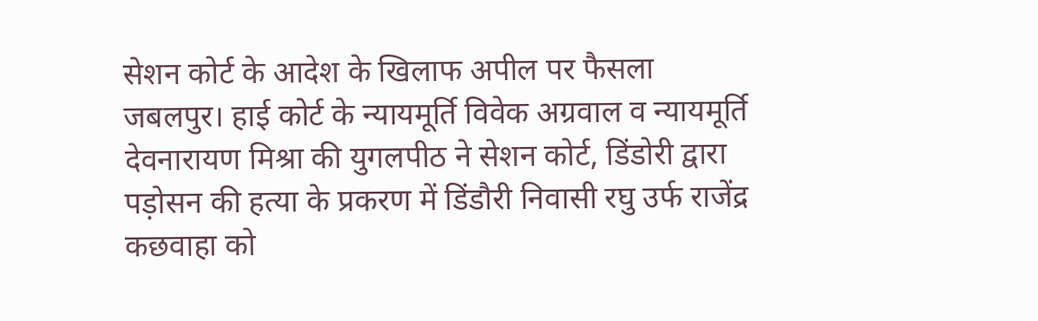सेशन कोर्ट के आदेश के खिलाफ अपील पर फैसला
जबलपुर। हाई कोर्ट के न्यायमूर्ति विवेक अग्रवाल व न्यायमूर्ति देवनारायण मिश्रा की युगलपीठ ने सेशन कोर्ट, डिंडोरी द्वारा पड़ोसन की हत्या के प्रकरण में डिंडौरी निवासी रघु उर्फ राजेंद्र कछवाहा को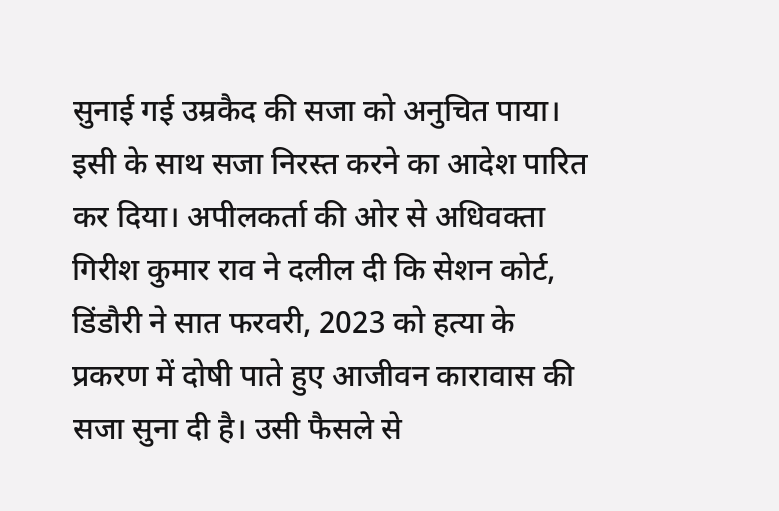सुनाई गई उम्रकैद की सजा को अनुचित पाया। इसी के साथ सजा निरस्त करने का आदेश पारित कर दिया। अपीलकर्ता की ओर से अधिवक्ता गिरीश कुमार राव ने दलील दी कि सेशन कोर्ट, डिंडौरी ने सात फरवरी, 2023 को हत्या के प्रकरण में दोषी पाते हुए आजीवन कारावास की सजा सुना दी है। उसी फैसले से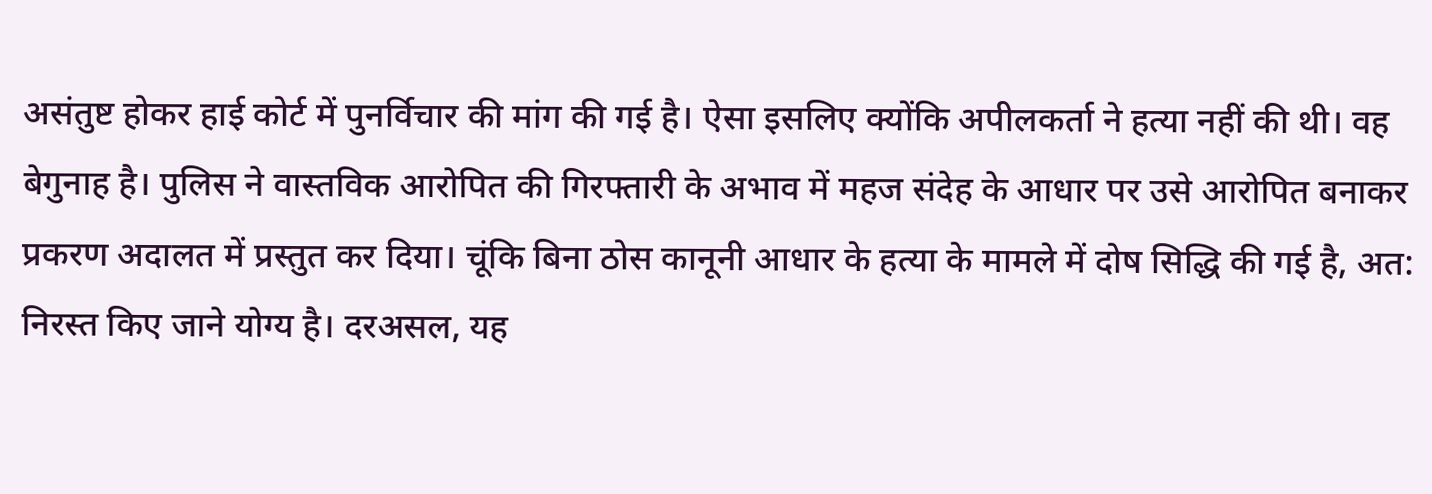असंतुष्ट होकर हाई कोर्ट में पुनर्विचार की मांग की गई है। ऐसा इसलिए क्योंकि अपीलकर्ता ने हत्या नहीं की थी। वह बेगुनाह है। पुलिस ने वास्तविक आरोपित की गिरफ्तारी के अभाव में महज संदेह के आधार पर उसे आरोपित बनाकर प्रकरण अदालत में प्रस्तुत कर दिया। चूंकि बिना ठोस कानूनी आधार के हत्या के मामले में दोष सिद्धि की गई है, अत: निरस्त किए जाने योग्य है। दरअसल, यह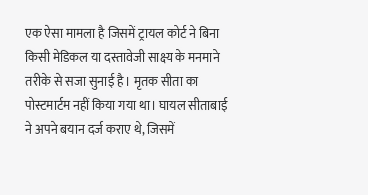एक ऐसा मामला है जिसमें ट्रायल कोर्ट ने बिना किसी मेडिकल या दस्तावेजी साक्ष्य के मनमाने तरीके से सजा सुनाई है। मृतक सीता का पोस्टमार्टम नहीं किया गया था। घायल सीताबाई ने अपने बयान दर्ज कराए थे, जिसमें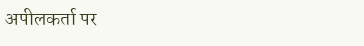अपीलकर्ता पर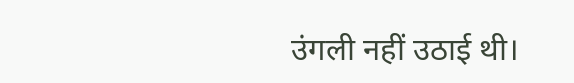उंगली नहीं उठाई थी।